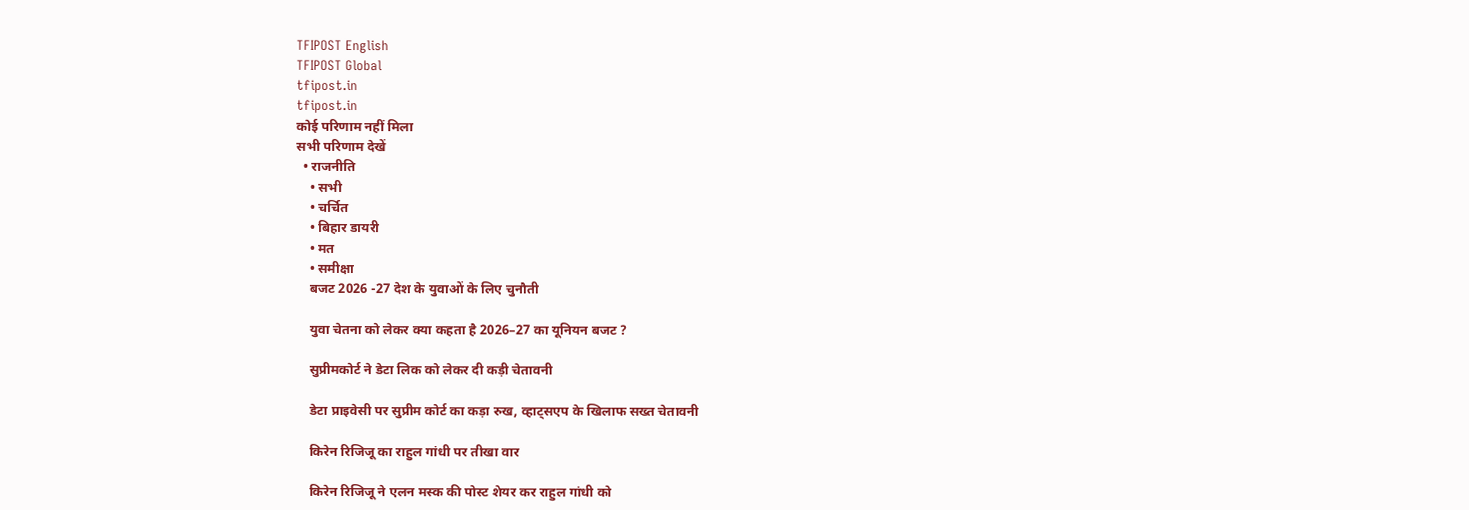TFIPOST English
TFIPOST Global
tfipost.in
tfipost.in
कोई परिणाम नहीं मिला
सभी परिणाम देखें
  • राजनीति
    • सभी
    • चर्चित
    • बिहार डायरी
    • मत
    • समीक्षा
    बजट 2026 -27 देश के युवाओं के लिए चुनौती

    युवा चेतना को लेकर क्या कहता है 2026–27 का यूनियन बजट ?

    सुप्रीमकोर्ट ने डेटा लिक को लेकर दी कड़ी चेतावनी

    डेटा प्राइवेसी पर सुप्रीम कोर्ट का कड़ा रुख, व्हाट्सएप के खिलाफ सख्त चेतावनी

    किरेन रिजिजू का राहुल गांधी पर तीखा वार

    किरेन रिजिजू ने एलन मस्क की पोस्ट शेयर कर राहुल गांधी को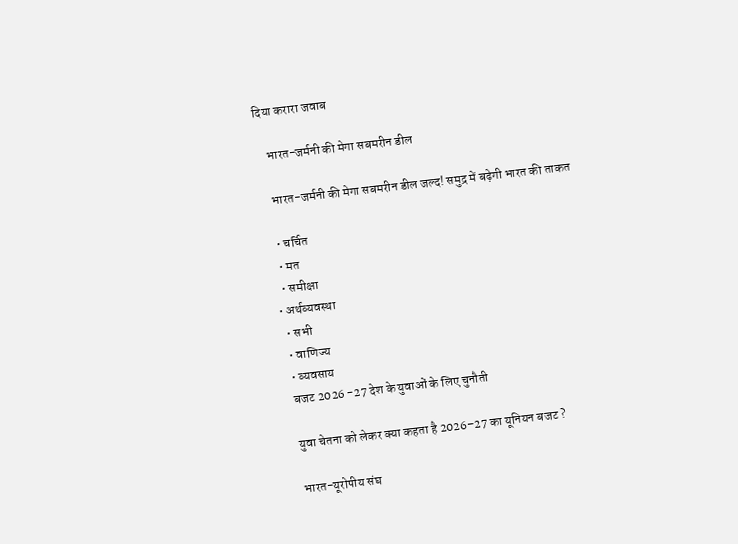दिया करारा जवाब

    भारत-जर्मनी की मेगा सबमरीन डील

    भारत-जर्मनी की मेगा सबमरीन डील जल्द! समुद्र में बढ़ेगी भारत की ताकत

    • चर्चित
    • मत
    • समीक्षा
  • अर्थव्यवस्था
    • सभी
    • वाणिज्य
    • व्यवसाय
    बजट 2026 -27 देश के युवाओं के लिए चुनौती

    युवा चेतना को लेकर क्या कहता है 2026–27 का यूनियन बजट ?

    भारत-यूरोपीय संघ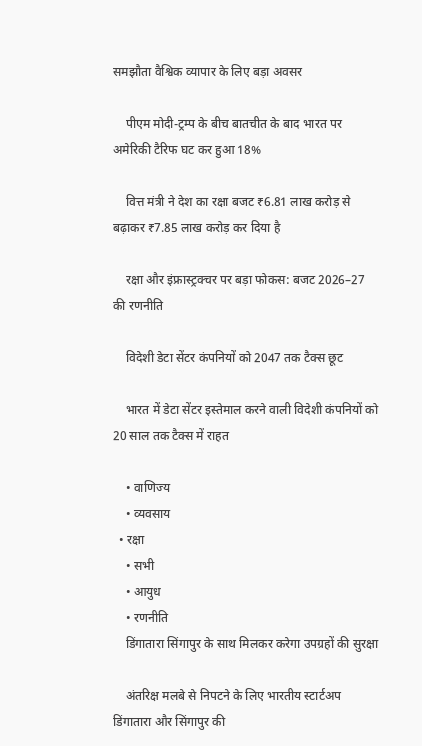समझौता वैश्विक व्यापार के लिए बड़ा अवसर

    पीएम मोदी-ट्रम्प के बीच बातचीत के बाद भारत पर अमेरिकी टैरिफ घट कर हुआ 18%

    वित्त मंत्री ने देश का रक्षा बजट ₹6.81 लाख करोड़ से बढ़ाकर ₹7.85 लाख करोड़ कर दिया है

    रक्षा और इंफ्रास्ट्रक्चर पर बड़ा फोकस: बजट 2026–27 की रणनीति

    विदेशी डेटा सेंटर कंपनियों को 2047 तक टैक्स छूट

    भारत में डेटा सेंटर इस्तेमाल करने वाली विदेशी कंपनियों को 20 साल तक टैक्स में राहत

    • वाणिज्य
    • व्यवसाय
  • रक्षा
    • सभी
    • आयुध
    • रणनीति
    डिंगातारा सिंगापुर के साथ मिलकर करेगा उपग्रहों की सुरक्षा

    अंतरिक्ष मलबे से निपटने के लिए भारतीय स्टार्टअप डिंगातारा और सिंगापुर की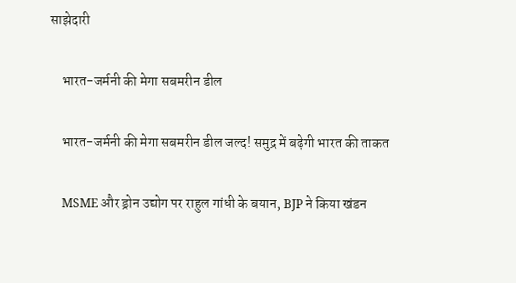साझेदारी

    भारत-जर्मनी की मेगा सबमरीन डील

    भारत-जर्मनी की मेगा सबमरीन डील जल्द! समुद्र में बढ़ेगी भारत की ताकत

    MSME और ड्रोन उद्योग पर राहुल गांधी के बयान, BJP ने किया खंडन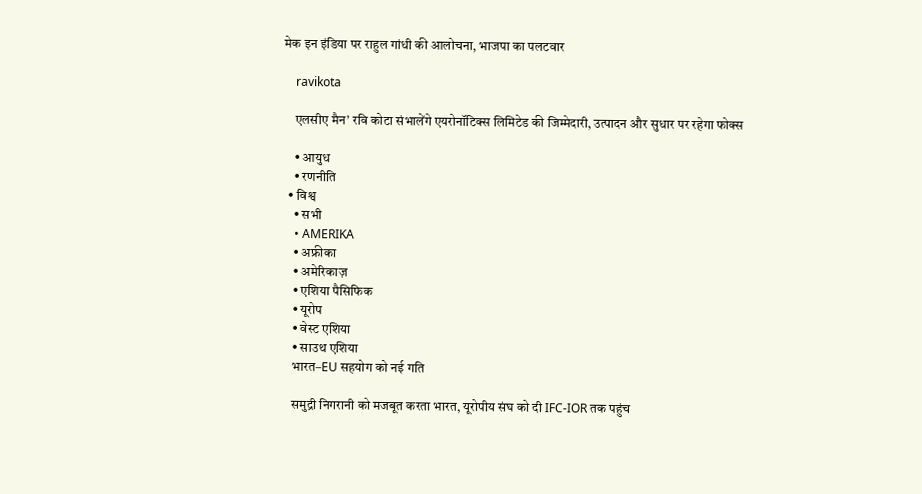मेक इन इंडिया पर राहुल गांधी की आलोचना, भाजपा का पलटवार

    ravikota

    एलसीए मैन’ रवि कोटा संभालेंगे एयरोनॉटिक्स लिमिटेड की जिम्मेदारी, उत्पादन और सुधार पर रहेगा फोक्स

    • आयुध
    • रणनीति
  • विश्व
    • सभी
    • AMERIKA
    • अफ्रीका
    • अमेरिकाज़
    • एशिया पैसिफिक
    • यूरोप
    • वेस्ट एशिया
    • साउथ एशिया
    भारत–EU सहयोग को नई गति

    समुद्री निगरानी को मजबूत करता भारत, यूरोपीय संघ को दी IFC-IOR तक पहुंच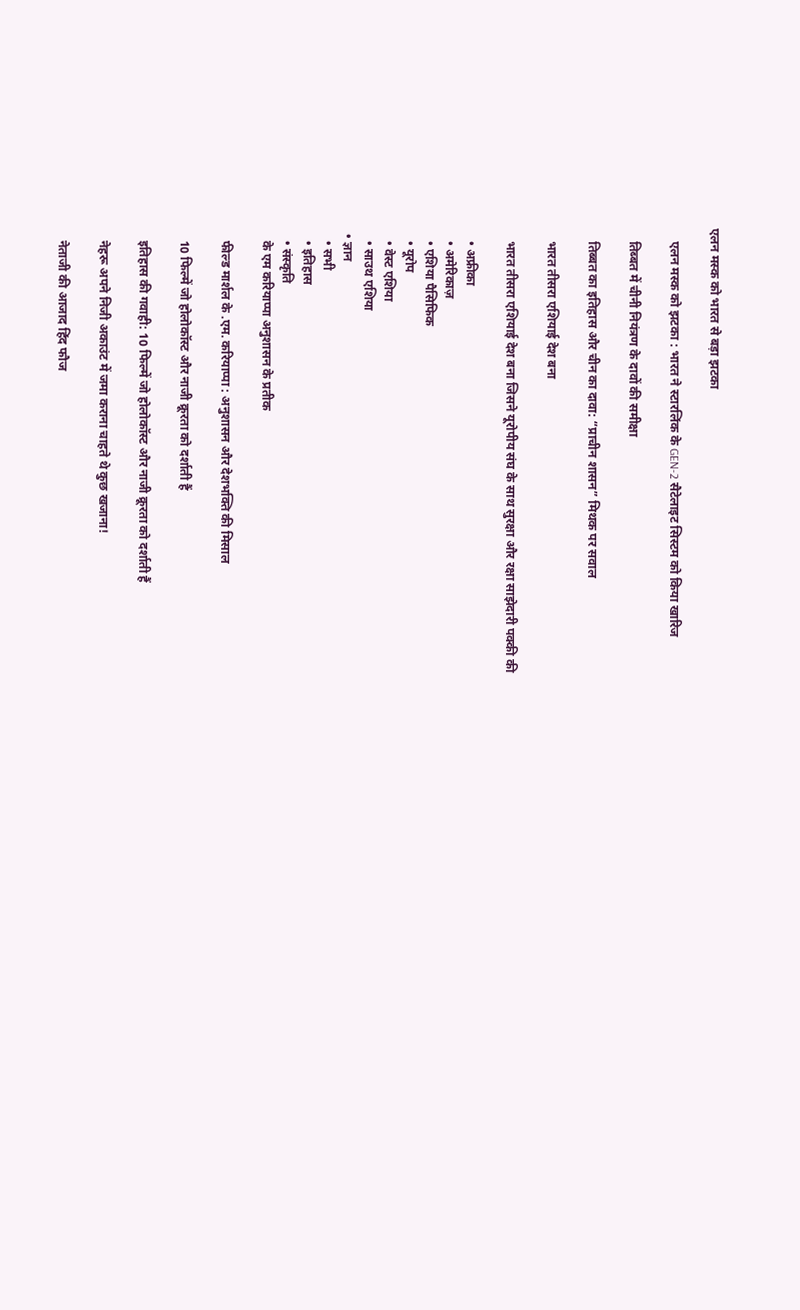एलन मस्क को भारत से बड़ा झटका

    एलन मस्क को झटका : भारत ने स्टारलिंक के GEN-2 सैटेलाइट सिस्टम को किया खारिज

    तिब्बत में चीनी नियंत्रण के दावों की समीक्षा

    तिब्बत का इतिहास और चीन का दावा: “प्राचीन शासन” मिथक पर सवाल

    भारत तीसरा एशियाई देश बना

    भारत तीसरा एशियाई देश बना जिसने यूरोपीय संघ के साथ सुरक्षा और रक्षा साझेदारी पक्की की

    • अफ्रीका
    • अमेरिकाज़
    • एशिया पैसिफिक
    • यूरोप
    • वेस्ट एशिया
    • साउथ एशिया
  • ज्ञान
    • सभी
    • इतिहास
    • संस्कृति
    के एम करियाप्पा अनुशासन के प्रतीक

    फील्ड मार्शल के .एम. करियाप्पा : अनुशासन और देशभक्ति की मिसाल

    10 फिल्में जो होलोकॉस्ट और नाजी क्रूरता को दर्शाती हैं

    इतिहास की गवाही: 10 फिल्में जो होलोकॉस्ट और नाजी क्रूरता को दर्शाती हैं

    नेहरू अपने निजी अकाउंट में जमा कराना चाहते थे कुछ खजाना!

    नेताजी की आजाद हिंद फौज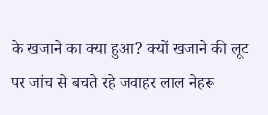के खजाने का क्या हुआ? क्यों खजाने की लूट पर जांच से बचते रहे जवाहर लाल नेहरू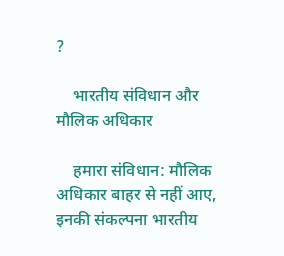?

    भारतीय संविधान और मौलिक अधिकार

    हमारा संविधान: मौलिक अधिकार बाहर से नहीं आए, इनकी संकल्पना भारतीय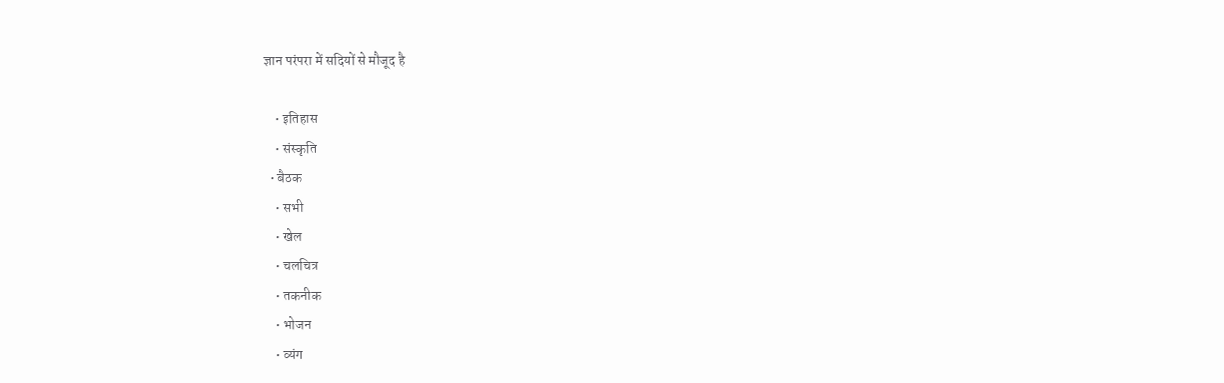ज्ञान परंपरा में सदियों से मौजूद है

    • इतिहास
    • संस्कृति
  • बैठक
    • सभी
    • खेल
    • चलचित्र
    • तकनीक
    • भोजन
    • व्यंग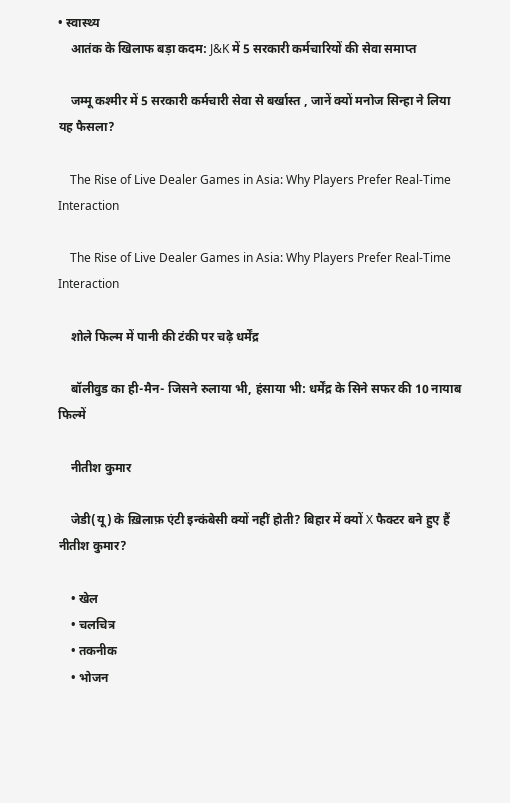• स्वास्थ्य
    आतंक के खिलाफ बड़ा कदम: J&K में 5 सरकारी कर्मचारियों की सेवा समाप्त

    जम्मू कश्मीर में 5 सरकारी कर्मचारी सेवा से बर्खास्त , जानें क्यों मनोज सिन्हा ने लिया यह फैसला?

    The Rise of Live Dealer Games in Asia: Why Players Prefer Real-Time Interaction

    The Rise of Live Dealer Games in Asia: Why Players Prefer Real-Time Interaction

    शोले फिल्म में पानी की टंकी पर चढ़े धर्मेंद्र

    बॉलीवुड का ही-मैन- जिसने रुलाया भी, हंसाया भी: धर्मेंद्र के सिने सफर की 10 नायाब फिल्में

    नीतीश कुमार

    जेडी(यू) के ख़िलाफ़ एंटी इन्कंबेसी क्यों नहीं होती? बिहार में क्यों X फैक्टर बने हुए हैं नीतीश कुमार?

    • खेल
    • चलचित्र
    • तकनीक
    • भोजन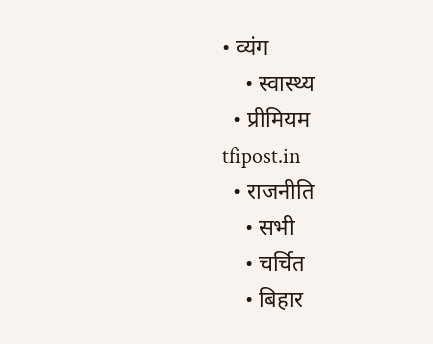• व्यंग
    • स्वास्थ्य
  • प्रीमियम
tfipost.in
  • राजनीति
    • सभी
    • चर्चित
    • बिहार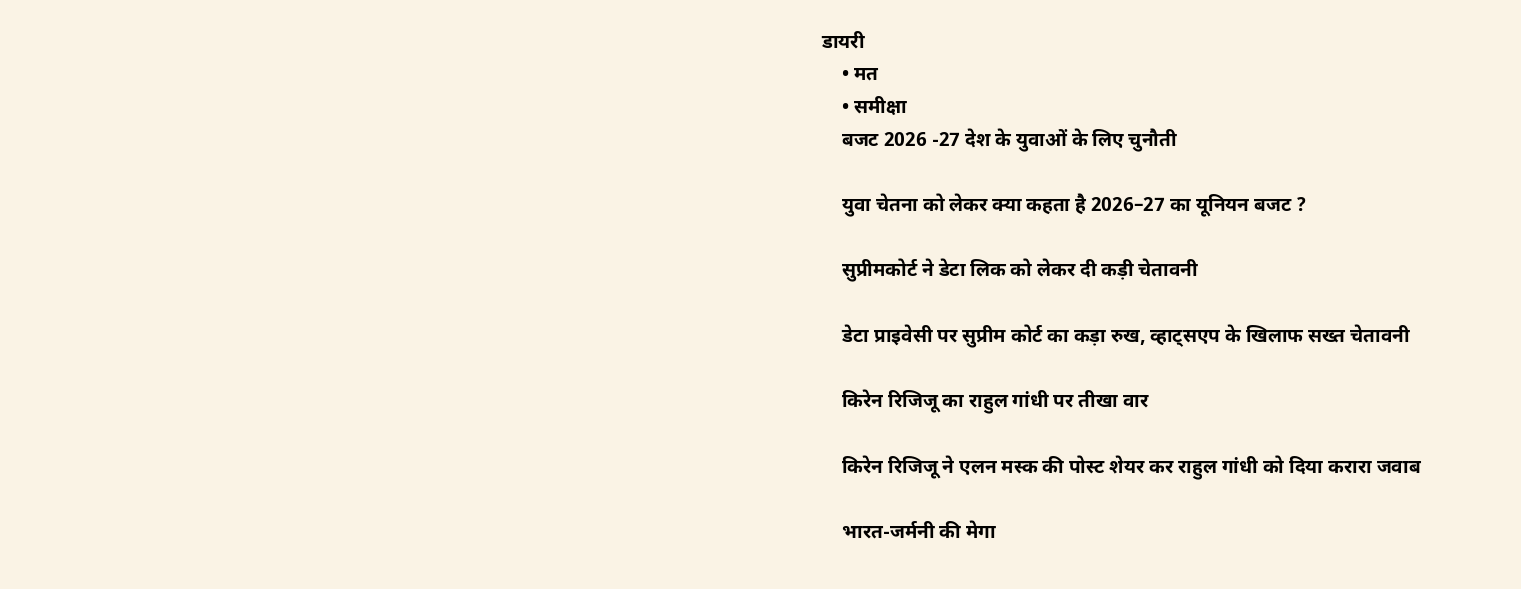डायरी
    • मत
    • समीक्षा
    बजट 2026 -27 देश के युवाओं के लिए चुनौती

    युवा चेतना को लेकर क्या कहता है 2026–27 का यूनियन बजट ?

    सुप्रीमकोर्ट ने डेटा लिक को लेकर दी कड़ी चेतावनी

    डेटा प्राइवेसी पर सुप्रीम कोर्ट का कड़ा रुख, व्हाट्सएप के खिलाफ सख्त चेतावनी

    किरेन रिजिजू का राहुल गांधी पर तीखा वार

    किरेन रिजिजू ने एलन मस्क की पोस्ट शेयर कर राहुल गांधी को दिया करारा जवाब

    भारत-जर्मनी की मेगा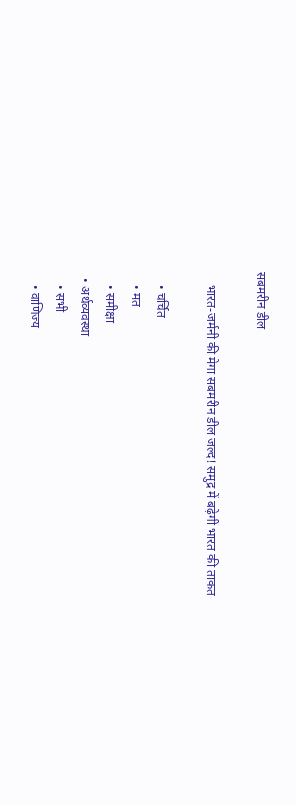सबमरीन डील

    भारत-जर्मनी की मेगा सबमरीन डील जल्द! समुद्र में बढ़ेगी भारत की ताकत

    • चर्चित
    • मत
    • समीक्षा
  • अर्थव्यवस्था
    • सभी
    • वाणिज्य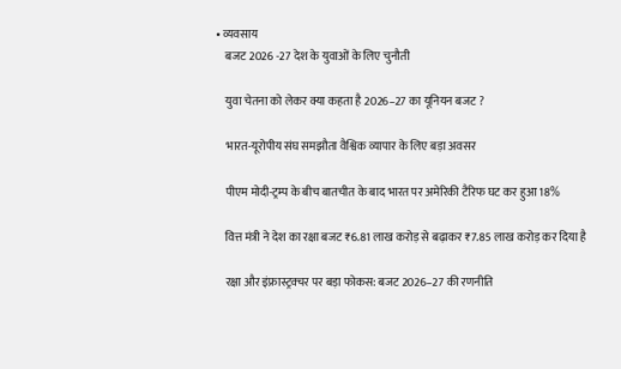• व्यवसाय
    बजट 2026 -27 देश के युवाओं के लिए चुनौती

    युवा चेतना को लेकर क्या कहता है 2026–27 का यूनियन बजट ?

    भारत-यूरोपीय संघ समझौता वैश्विक व्यापार के लिए बड़ा अवसर

    पीएम मोदी-ट्रम्प के बीच बातचीत के बाद भारत पर अमेरिकी टैरिफ घट कर हुआ 18%

    वित्त मंत्री ने देश का रक्षा बजट ₹6.81 लाख करोड़ से बढ़ाकर ₹7.85 लाख करोड़ कर दिया है

    रक्षा और इंफ्रास्ट्रक्चर पर बड़ा फोकस: बजट 2026–27 की रणनीति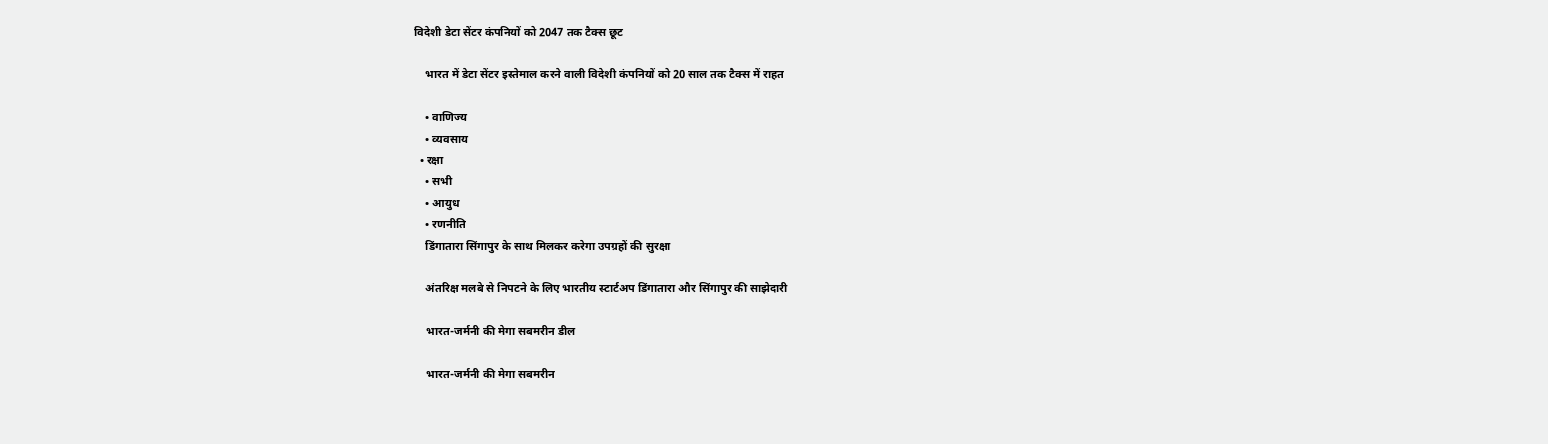विदेशी डेटा सेंटर कंपनियों को 2047 तक टैक्स छूट

    भारत में डेटा सेंटर इस्तेमाल करने वाली विदेशी कंपनियों को 20 साल तक टैक्स में राहत

    • वाणिज्य
    • व्यवसाय
  • रक्षा
    • सभी
    • आयुध
    • रणनीति
    डिंगातारा सिंगापुर के साथ मिलकर करेगा उपग्रहों की सुरक्षा

    अंतरिक्ष मलबे से निपटने के लिए भारतीय स्टार्टअप डिंगातारा और सिंगापुर की साझेदारी

    भारत-जर्मनी की मेगा सबमरीन डील

    भारत-जर्मनी की मेगा सबमरीन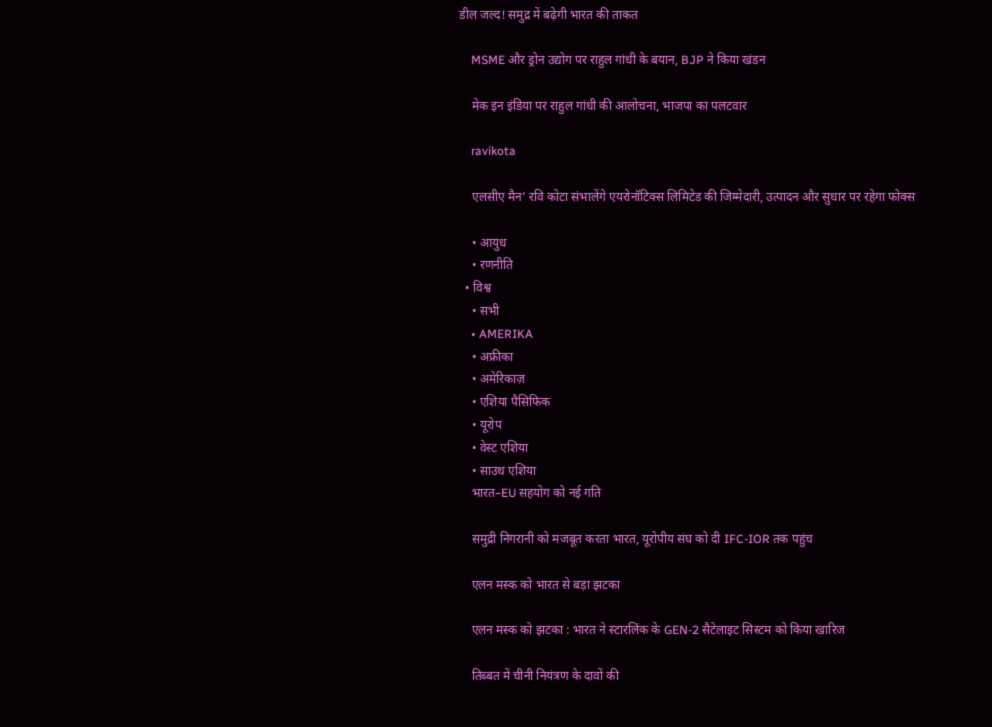डील जल्द! समुद्र में बढ़ेगी भारत की ताकत

    MSME और ड्रोन उद्योग पर राहुल गांधी के बयान, BJP ने किया खंडन

    मेक इन इंडिया पर राहुल गांधी की आलोचना, भाजपा का पलटवार

    ravikota

    एलसीए मैन’ रवि कोटा संभालेंगे एयरोनॉटिक्स लिमिटेड की जिम्मेदारी, उत्पादन और सुधार पर रहेगा फोक्स

    • आयुध
    • रणनीति
  • विश्व
    • सभी
    • AMERIKA
    • अफ्रीका
    • अमेरिकाज़
    • एशिया पैसिफिक
    • यूरोप
    • वेस्ट एशिया
    • साउथ एशिया
    भारत–EU सहयोग को नई गति

    समुद्री निगरानी को मजबूत करता भारत, यूरोपीय संघ को दी IFC-IOR तक पहुंच

    एलन मस्क को भारत से बड़ा झटका

    एलन मस्क को झटका : भारत ने स्टारलिंक के GEN-2 सैटेलाइट सिस्टम को किया खारिज

    तिब्बत में चीनी नियंत्रण के दावों की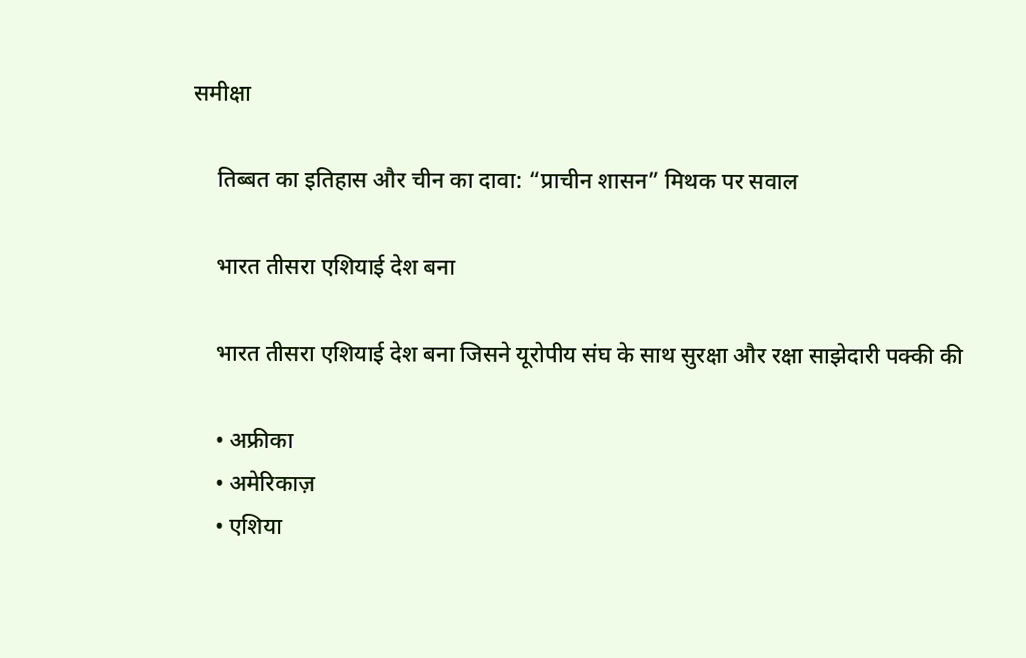समीक्षा

    तिब्बत का इतिहास और चीन का दावा: “प्राचीन शासन” मिथक पर सवाल

    भारत तीसरा एशियाई देश बना

    भारत तीसरा एशियाई देश बना जिसने यूरोपीय संघ के साथ सुरक्षा और रक्षा साझेदारी पक्की की

    • अफ्रीका
    • अमेरिकाज़
    • एशिया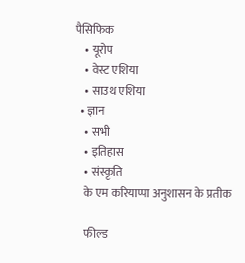पैसिफिक
    • यूरोप
    • वेस्ट एशिया
    • साउथ एशिया
  • ज्ञान
    • सभी
    • इतिहास
    • संस्कृति
    के एम करियाप्पा अनुशासन के प्रतीक

    फील्ड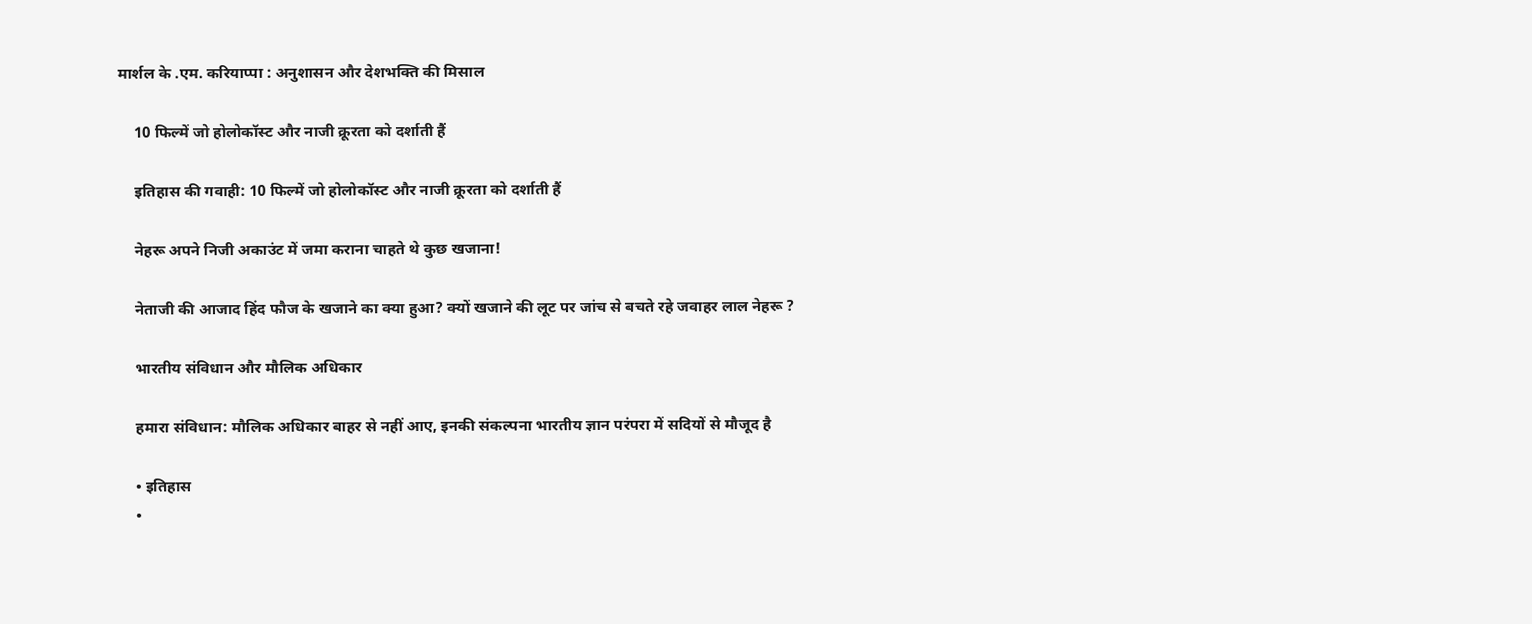मार्शल के .एम. करियाप्पा : अनुशासन और देशभक्ति की मिसाल

    10 फिल्में जो होलोकॉस्ट और नाजी क्रूरता को दर्शाती हैं

    इतिहास की गवाही: 10 फिल्में जो होलोकॉस्ट और नाजी क्रूरता को दर्शाती हैं

    नेहरू अपने निजी अकाउंट में जमा कराना चाहते थे कुछ खजाना!

    नेताजी की आजाद हिंद फौज के खजाने का क्या हुआ? क्यों खजाने की लूट पर जांच से बचते रहे जवाहर लाल नेहरू ?

    भारतीय संविधान और मौलिक अधिकार

    हमारा संविधान: मौलिक अधिकार बाहर से नहीं आए, इनकी संकल्पना भारतीय ज्ञान परंपरा में सदियों से मौजूद है

    • इतिहास
    •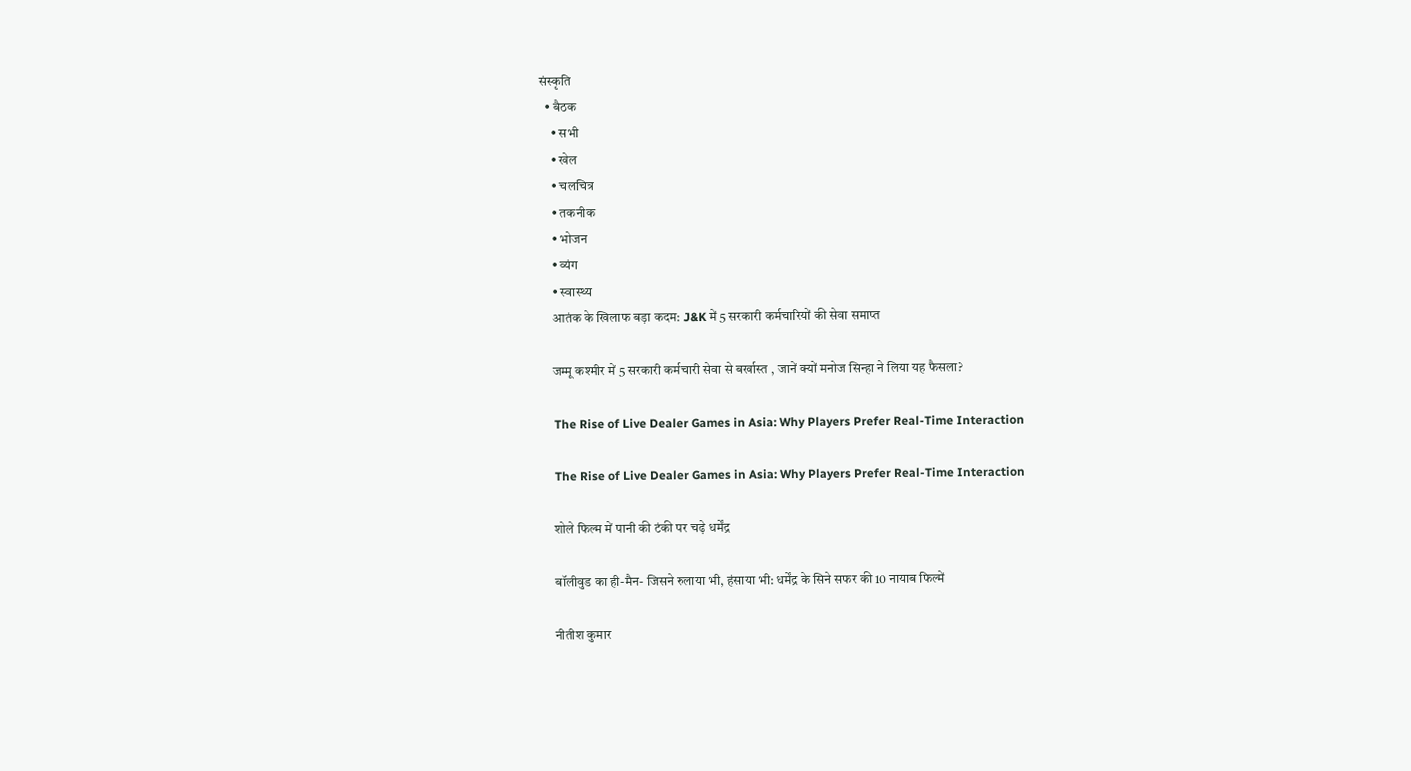संस्कृति
  • बैठक
    • सभी
    • खेल
    • चलचित्र
    • तकनीक
    • भोजन
    • व्यंग
    • स्वास्थ्य
    आतंक के खिलाफ बड़ा कदम: J&K में 5 सरकारी कर्मचारियों की सेवा समाप्त

    जम्मू कश्मीर में 5 सरकारी कर्मचारी सेवा से बर्खास्त , जानें क्यों मनोज सिन्हा ने लिया यह फैसला?

    The Rise of Live Dealer Games in Asia: Why Players Prefer Real-Time Interaction

    The Rise of Live Dealer Games in Asia: Why Players Prefer Real-Time Interaction

    शोले फिल्म में पानी की टंकी पर चढ़े धर्मेंद्र

    बॉलीवुड का ही-मैन- जिसने रुलाया भी, हंसाया भी: धर्मेंद्र के सिने सफर की 10 नायाब फिल्में

    नीतीश कुमार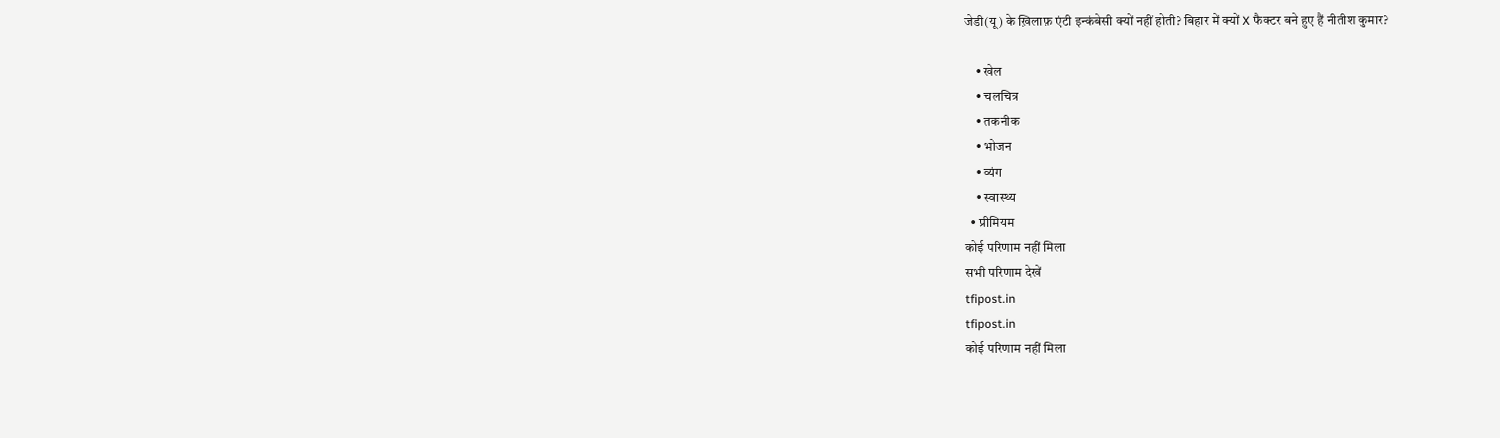जेडी(यू) के ख़िलाफ़ एंटी इन्कंबेसी क्यों नहीं होती? बिहार में क्यों X फैक्टर बने हुए हैं नीतीश कुमार?

    • खेल
    • चलचित्र
    • तकनीक
    • भोजन
    • व्यंग
    • स्वास्थ्य
  • प्रीमियम
कोई परिणाम नहीं मिला
सभी परिणाम देखें
tfipost.in
tfipost.in
कोई परिणाम नहीं मिला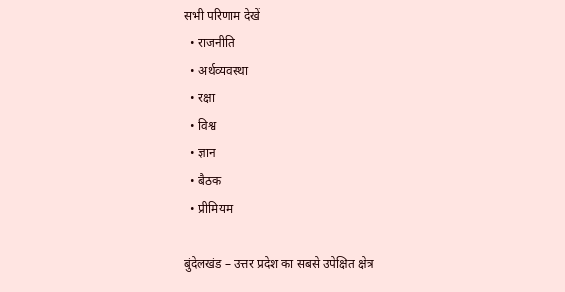सभी परिणाम देखें
  • राजनीति
  • अर्थव्यवस्था
  • रक्षा
  • विश्व
  • ज्ञान
  • बैठक
  • प्रीमियम

बुंदेलखंड – उत्तर प्रदेश का सबसे उपेक्षित क्षेत्र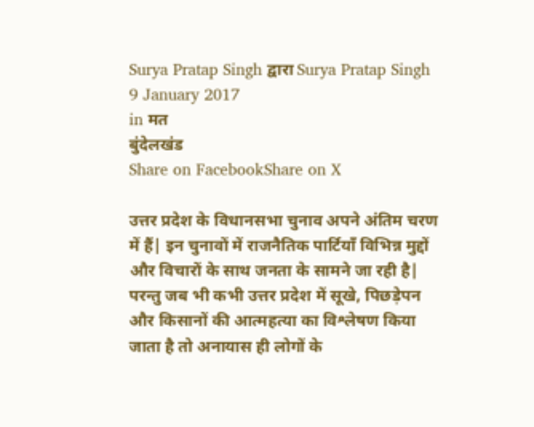Surya Pratap Singh द्वारा Surya Pratap Singh
9 January 2017
in मत
बुंदेलखंड
Share on FacebookShare on X

उत्तर प्रदेश के विधानसभा चुनाव अपने अंतिम चरण में हैं| इन चुनावों में राजनैतिक पार्टियाँ विभिन्न मुद्दों और विचारों के साथ जनता के सामने जा रही है| परन्तु जब भी कभी उत्तर प्रदेश में सूखे, पिछड़ेपन और किसानों की आत्महत्या का विश्लेषण किया जाता है तो अनायास ही लोगों के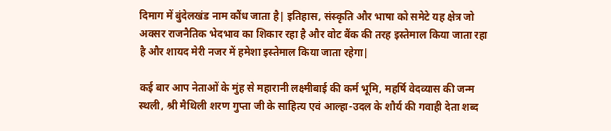दिमाग में बुंदेलखंड नाम कौंध जाता है| इतिहास, संस्कृति और भाषा को समेटे यह क्षेत्र जो अक्सर राजनैतिक भेदभाव का शिकार रहा है और वोट बैंक की तरह इस्तेमाल किया जाता रहा है और शायद मेरी नजर में हमेशा इस्तेमाल किया जाता रहेगा|

कई बार आप नेताओं के मुंह से महारानी लक्ष्मीबाई की कर्म भूमि, महर्षि वेदव्यास की जन्म स्थली, श्री मैथिली शरण गुप्ता जी के साहित्य एवं आल्हा-उदल के शौर्य की गवाही देता शब्द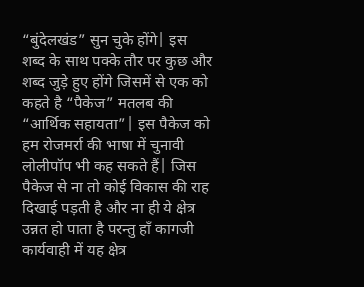“बुंदेलखंड” सुन चुके होंगे| इस शब्द के साथ पक्के तौर पर कुछ और शब्द जुड़े हुए होंगे जिसमें से एक को कहते है “पैकेज” मतलब की “आर्थिक सहायता”| इस पैकेज को हम रोजमर्रा की भाषा में चुनावी लोलीपॉप भी कह सकते हैं| जिस पैकेज से ना तो कोई विकास की राह दिखाई पड़ती है और ना ही ये क्षेत्र उन्नत हो पाता है परन्तु हाँ कागजी कार्यवाही में यह क्षेत्र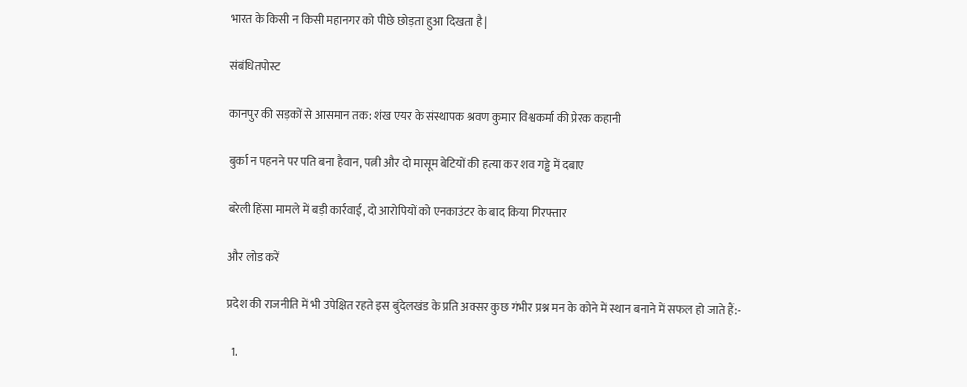भारत के किसी न किसी महानगर को पीछे छोड़ता हुआ दिखता है|

संबंधितपोस्ट

कानपुर की सड़कों से आसमान तक: शंख एयर के संस्थापक श्रवण कुमार विश्वकर्मा की प्रेरक कहानी

बुर्का न पहनने पर पति बना हैवान, पत्नी और दो मासूम बेटियों की हत्या कर शव गड्ढे में दबाए

बरेली हिंसा मामले में बड़ी कार्रवाई, दो आरोपियों को एनकाउंटर के बाद किया गिरफ्तार

और लोड करें

प्रदेश की राजनीति में भी उपेक्षित रहते इस बुंदेलखंड के प्रति अक्सर कुछ गंभीर प्रश्न मन के कोने में स्थान बनाने में सफल हो जाते हैं:-

  1.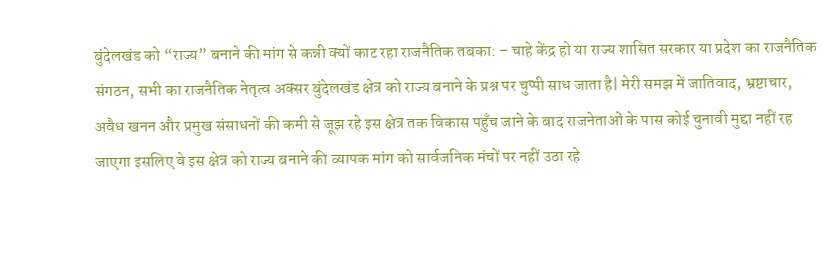बुंदेलखंड को “राज्य” बनाने की मांग से कन्नी क्यों काट रहा राजनैतिक तबका: – चाहे केंद्र हो या राज्य शासित सरकार या प्रदेश का राजनैतिक संगठन, सभी का राजनैतिक नेतृत्व अक्सर बुंदेलखंड क्षेत्र को राज्य बनाने के प्रश्न पर चुप्पी साध जाता है| मेरी समझ में जातिवाद, भ्रष्टाचार, अवैध खनन और प्रमुख संसाधनों की कमी से जूझ रहे इस क्षेत्र तक विकास पहुँच जाने के बाद राजनेताओं के पास कोई चुनावी मुद्दा नहीं रह जाएगा इसलिए वे इस क्षेत्र को राज्य बनाने की व्यापक मांग को सार्वजनिक मंचों पर नहीं उठा रहे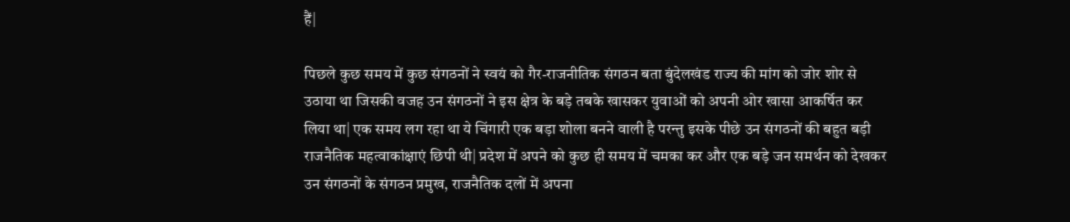हैं|

पिछले कुछ समय में कुछ संगठनों ने स्वयं को गैर-राजनीतिक संगठन बता बुंदेलखंड राज्य की मांग को जोर शोर से उठाया था जिसकी वजह उन संगठनों ने इस क्षेत्र के बड़े तबके खासकर युवाओं को अपनी ओर खासा आकर्षित कर लिया था| एक समय लग रहा था ये चिंगारी एक बड़ा शोला बनने वाली है परन्तु इसके पीछे उन संगठनों की बहुत बड़ी राजनैतिक महत्वाकांक्षाएं छिपी थी| प्रदेश में अपने को कुछ ही समय में चमका कर और एक बड़े जन समर्थन को देखकर उन संगठनों के संगठन प्रमुख, राजनैतिक दलों में अपना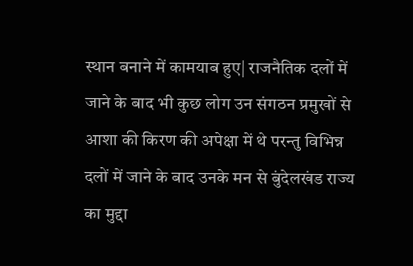स्थान बनाने में कामयाब हुए| राजनैतिक दलों में जाने के बाद भी कुछ लोग उन संगठन प्रमुखों से आशा की किरण की अपेक्षा में थे परन्तु विभिन्न दलों में जाने के बाद उनके मन से बुंदेलखंड राज्य का मुद्दा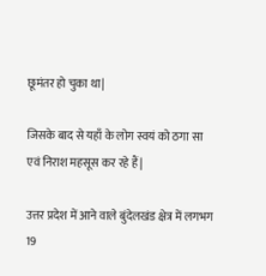छूमंतर हो चुका था|

जिसके बाद से यहाँ के लोग स्वयं को ठगा सा एवं निराश महसूस कर रहे हैं|

उत्तर प्रदेश में आने वाले बुंदेलखंड क्षेत्र में लगभग 19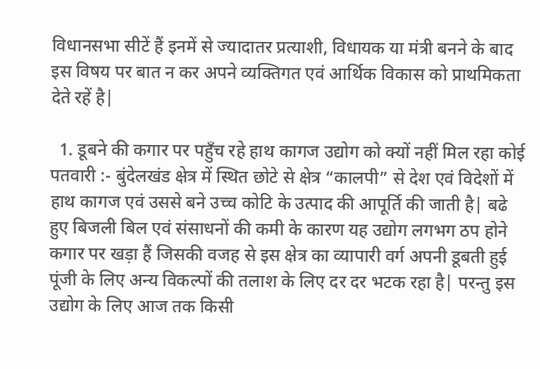विधानसभा सीटें हैं इनमें से ज्यादातर प्रत्याशी, विधायक या मंत्री बनने के बाद इस विषय पर बात न कर अपने व्यक्तिगत एवं आर्थिक विकास को प्राथमिकता देते रहें है|

  1. डूबने की कगार पर पहुँच रहे हाथ कागज उद्योग को क्यों नहीं मिल रहा कोई पतवारी :- बुंदेलखंड क्षेत्र में स्थित छोटे से क्षेत्र “कालपी” से देश एवं विदेशों में हाथ कागज एवं उससे बने उच्च कोटि के उत्पाद की आपूर्ति की जाती है| बढे हुए बिजली बिल एवं संसाधनों की कमी के कारण यह उद्योग लगभग ठप होने कगार पर खड़ा हैं जिसकी वजह से इस क्षेत्र का व्यापारी वर्ग अपनी डूबती हुई पूंजी के लिए अन्य विकल्पों की तलाश के लिए दर दर भटक रहा है| परन्तु इस उद्योग के लिए आज तक किसी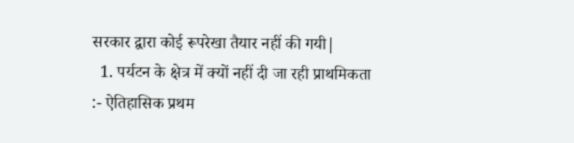सरकार द्वारा कोई रूपरेखा तैयार नहीं की गयी|
  1. पर्यटन के क्षेत्र में क्यों नहीं दी जा रही प्राथमिकता :- ऐतिहासिक प्रथम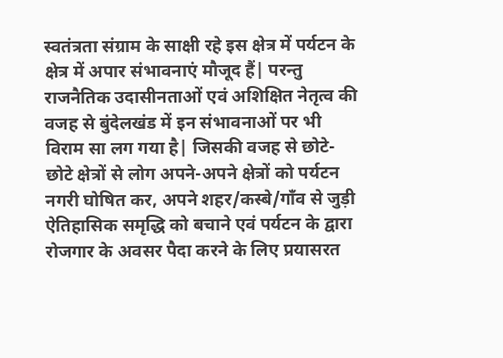स्वतंत्रता संग्राम के साक्षी रहे इस क्षेत्र में पर्यटन के क्षेत्र में अपार संभावनाएं मौजूद हैं| परन्तु राजनैतिक उदासीनताओं एवं अशिक्षित नेतृत्व की वजह से बुंदेलखंड में इन संभावनाओं पर भी विराम सा लग गया है| जिसकी वजह से छोटे-छोटे क्षेत्रों से लोग अपने-अपने क्षेत्रों को पर्यटन नगरी घोषित कर, अपने शहर/कस्बे/गाँव से जुड़ी ऐतिहासिक समृद्धि को बचाने एवं पर्यटन के द्वारा रोजगार के अवसर पैदा करने के लिए प्रयासरत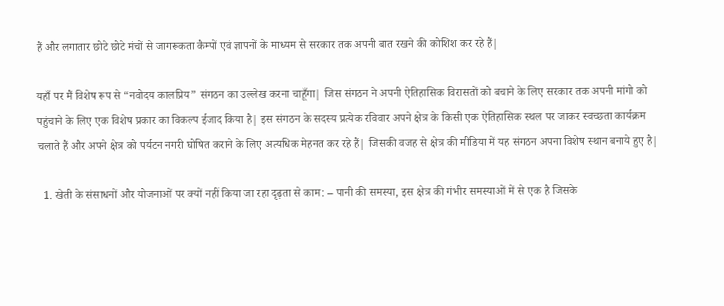हैं और लगातार छोटे छोटे मंचों से जागरूकता कैम्पों एवं ज्ञापनों के माध्यम से सरकार तक अपनी बात रखने की कोशिश कर रहे हैं|

यहाँ पर मैं विशेष रूप से “नवोदय कालप्रिय” संगठन का उल्लेख करना चाहूँगा| जिस संगठन ने अपनी ऐतिहासिक विरासतों को बचाने के लिए सरकार तक अपनी मांगो को पहुंचाने के लिए एक विशेष प्रकार का विकल्प ईजाद किया है| इस संगठन के सदस्य प्रत्येक रविवार अपने क्षेत्र के किसी एक ऐतिहासिक स्थल पर जाकर स्वच्छता कार्यक्रम चलाते हैं और अपने क्षेत्र को पर्यटन नगरी घोषित कराने के लिए अत्यधिक मेहनत कर रहे हैं| जिसकी वजह से क्षेत्र की मीडिया में यह संगठन अपना विशेष स्थान बनाये हुए है|

  1. खेती के संसाधनों और योजनाओं पर क्यों नहीं किया जा रहा दृढ़ता से काम: – पानी की समस्या, इस क्षेत्र की गंभीर समस्याओं में से एक है जिसके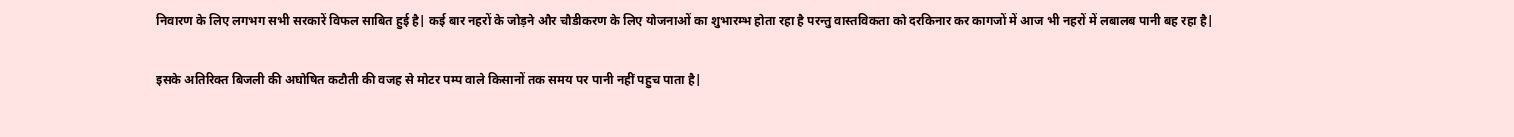निवारण के लिए लगभग सभी सरकारें विफल साबित हुई है| कई बार नहरों के जोड़ने और चौडीकरण के लिए योजनाओं का शुभारम्भ होता रहा है परन्तु वास्तविकता को दरकिनार कर कागजों में आज भी नहरों में लबालब पानी बह रहा है|

इसके अतिरिक्त बिजली की अघोषित कटौती की वजह से मोटर पम्प वाले किसानों तक समय पर पानी नहीं पहुच पाता है|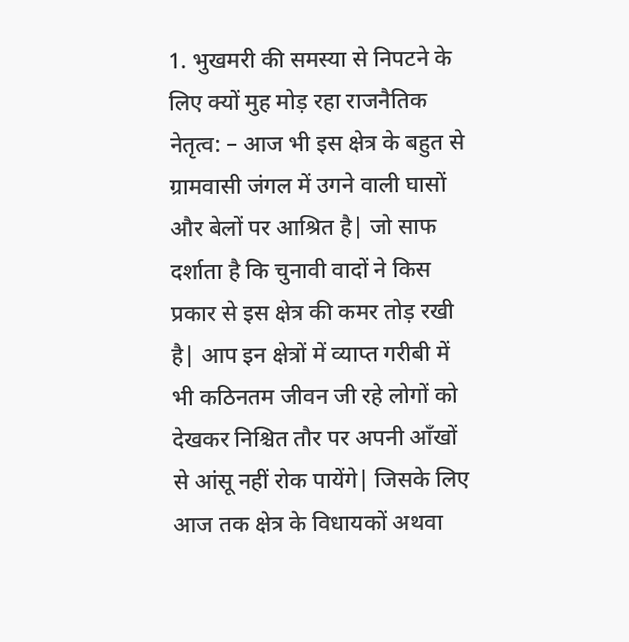1. भुखमरी की समस्या से निपटने के लिए क्यों मुह मोड़ रहा राजनैतिक नेतृत्व: – आज भी इस क्षेत्र के बहुत से ग्रामवासी जंगल में उगने वाली घासों और बेलों पर आश्रित है| जो साफ दर्शाता है कि चुनावी वादों ने किस प्रकार से इस क्षेत्र की कमर तोड़ रखी है| आप इन क्षेत्रों में व्याप्त गरीबी में भी कठिनतम जीवन जी रहे लोगों को देखकर निश्चित तौर पर अपनी आँखों से आंसू नहीं रोक पायेंगे| जिसके लिए आज तक क्षेत्र के विधायकों अथवा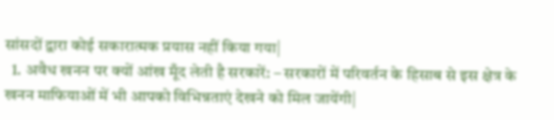सांसदों द्वारा कोई सकारात्मक प्रयास नहीं किया गया|
  1. अवैध खनन पर क्यों आंख मूँद लेती है सरकारें: – सरकारों में परिवर्तन के हिसाब से इस क्षेत्र के खनन माफियाओं में भी आपको विभिन्नताएं देखने को मिल जायेंगी|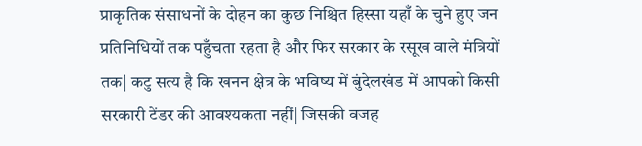प्राकृतिक संसाधनों के दोहन का कुछ निश्चित हिस्सा यहाँ के चुने हुए जन प्रतिनिधियों तक पहुँचता रहता है और फिर सरकार के रसूख वाले मंत्रियों तक| कटु सत्य है कि खनन क्षेत्र के भविष्य में बुंदेलखंड में आपको किसी सरकारी टेंडर की आवश्यकता नहीं| जिसकी वजह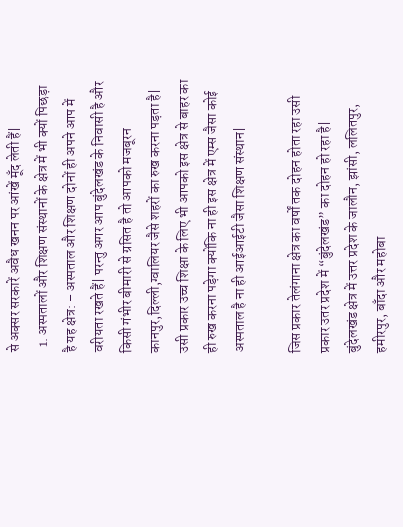से अक्सर सरकारें अवैध खनन पर आंखें मूँद लेती हैं|
  1. अस्पतालों और शिक्षण संस्थानों के क्षेत्र में भी क्यों पिछड़ा है यह क्षेत्र: – अस्पताल और शिक्षण दोनों ही अपने आप में वरीयता रखते हैं| परन्तु अगर आप बुंदेलखंड के निवासी है और किसी गंभीर बीमारी से ग्रसित है तो आपको मजबूरन कानपुर,दिल्ली,ग्वालियर जैसे शहरों का रुख करना पड़ता है| उसी प्रकार उच्च शिक्षा के लिए भी आपको इस क्षेत्र से बाहर का ही रुख करना पड़ेगा क्योंकि ना ही इस क्षेत्र में एम्स जैसा कोई अस्पताल है ना ही आईआईटी जैसा शिक्षण संस्थान|

जिस प्रकार तेलंगाना क्षेत्र का वर्षों तक दोहन होता रहा उसी प्रकार उतर प्रदेश में “बुंदेलखंड” का दोहन हो रहा है| बुंदेलखंड क्षेत्र में उत्तर प्रदेश के जालौन, झांसी, ललितपुर, हमीरपुर, बाँदा और महोबा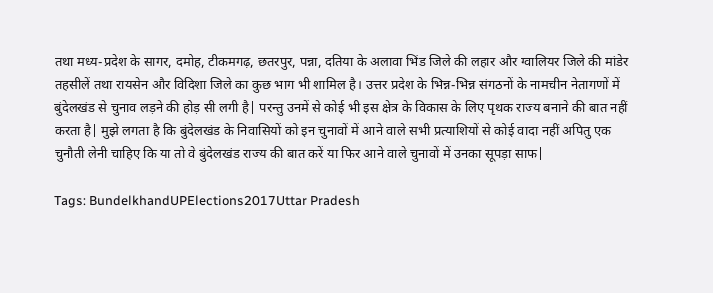तथा मध्य-प्रदेश के सागर, दमोह, टीकमगढ़, छतरपुर, पन्ना, दतिया के अलावा भिंड जिले की लहार और ग्वालियर जिले की मांडेर तहसीलें तथा रायसेन और विदिशा जिले का कुछ भाग भी शामिल है। उत्तर प्रदेश के भिन्न-भिन्न संगठनों के नामचीन नेतागणों में बुंदेलखंड से चुनाव लड़ने की होड़ सी लगी है| परन्तु उनमें से कोई भी इस क्षेत्र के विकास के लिए पृथक राज्य बनाने की बात नहीं करता है| मुझे लगता है कि बुंदेलखंड के निवासियों को इन चुनावों में आने वाले सभी प्रत्याशियों से कोई वादा नहीं अपितु एक चुनौती लेनी चाहिए कि या तो वे बुंदेलखंड राज्य की बात करें या फिर आने वाले चुनावों में उनका सूपड़ा साफ|

Tags: BundelkhandUPElections2017Uttar Pradesh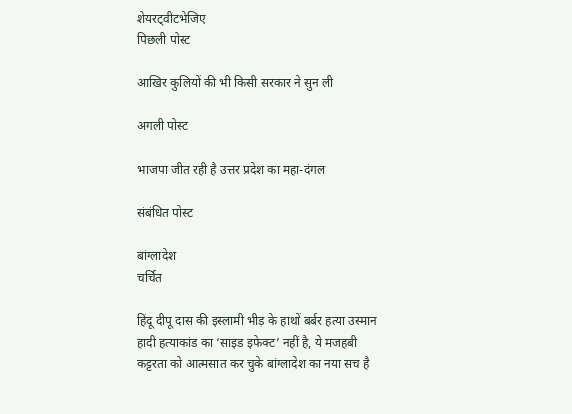शेयरट्वीटभेजिए
पिछली पोस्ट

आखिर कुलियों की भी किसी सरकार ने सुन ली

अगली पोस्ट

भाजपा जीत रही है उत्तर प्रदेश का महा-दंगल

संबंधित पोस्ट

बांग्लादेश
चर्चित

हिंदू दीपू दास की इस्लामी भीड़ के हाथों बर्बर हत्या उस्मान हादी हत्याकांड का ‘साइड इफेक्ट’ नहीं है, ये मजहबी कट्टरता को आत्मसात कर चुके बांग्लादेश का नया सच है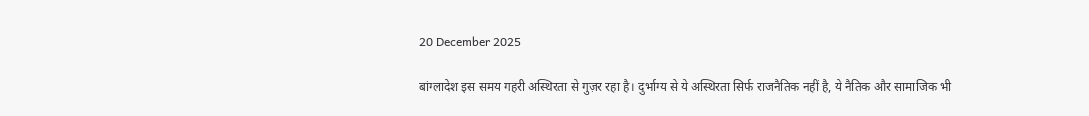20 December 2025

बांग्लादेश इस समय गहरी अस्थिरता से गुज़र रहा है। दुर्भाग्य से ये अस्थिरता सिर्फ राजनैतिक नहीं है, ये नैतिक और सामाजिक भी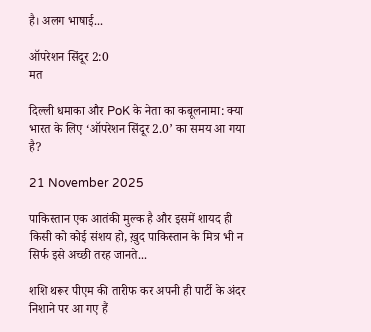है। अलग भाषाई...

ऑपरेशन सिंदूर 2:0
मत

दिल्ली धमाका और PoK के नेता का कबूलनामा: क्या भारत के लिए ‘ऑपरेशन सिंदूर 2.0’ का समय आ गया है?

21 November 2025

पाकिस्तान एक आतंकी मुल्क है और इसमें शायद ही किसी को कोई संशय हो, ख़ुद पाकिस्तान के मित्र भी न सिर्फ इसे अच्छी तरह जानते...

शशि थरूर पीएम की तारीफ कर अपनी ही पार्टी के अंदर निशाने पर आ गए हैं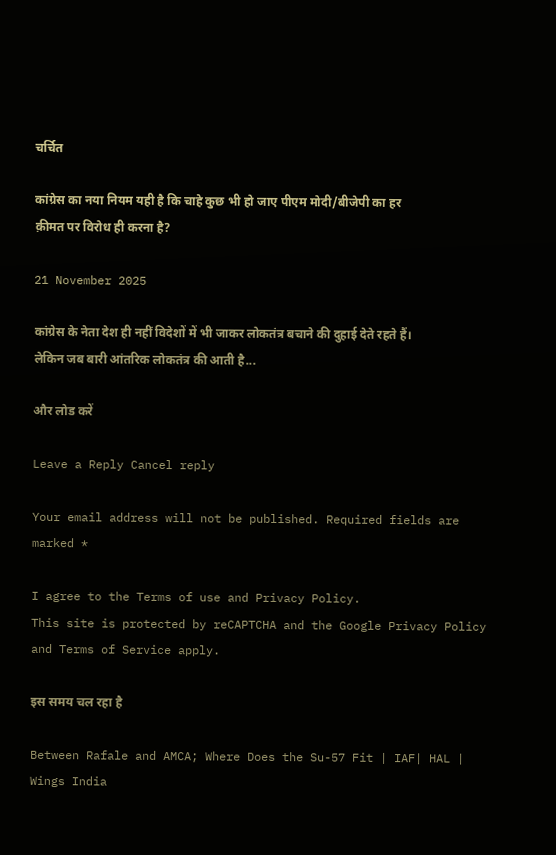चर्चित

कांग्रेस का नया नियम यही है कि चाहे कुछ भी हो जाए पीएम मोदी/बीजेपी का हर क़ीमत पर विरोध ही करना है?

21 November 2025

कांग्रेस के नेता देश ही नहीं विदेशों में भी जाकर लोकतंत्र बचाने की दुहाई देते रहते हैं। लेकिन जब बारी आंतरिक लोकतंत्र की आती है...

और लोड करें

Leave a Reply Cancel reply

Your email address will not be published. Required fields are marked *

I agree to the Terms of use and Privacy Policy.
This site is protected by reCAPTCHA and the Google Privacy Policy and Terms of Service apply.

इस समय चल रहा है

Between Rafale and AMCA; Where Does the Su-57 Fit | IAF| HAL | Wings India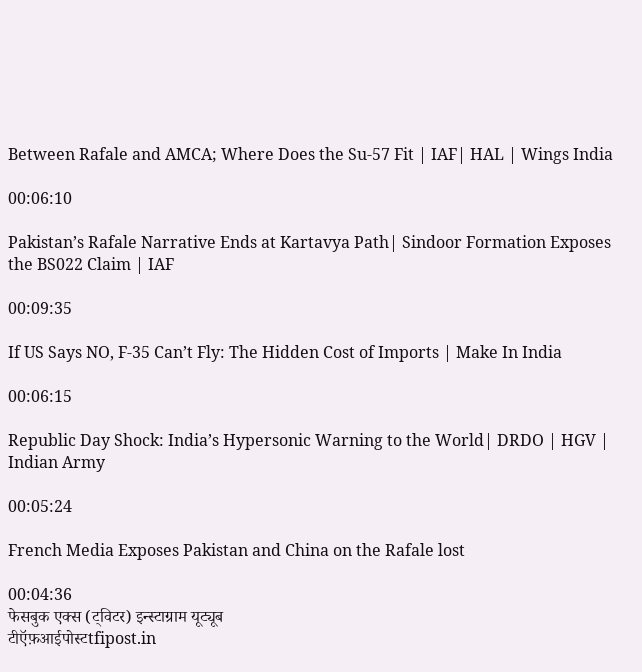Between Rafale and AMCA; Where Does the Su-57 Fit | IAF| HAL | Wings India

00:06:10

Pakistan’s Rafale Narrative Ends at Kartavya Path| Sindoor Formation Exposes the BS022 Claim | IAF

00:09:35

If US Says NO, F-35 Can’t Fly: The Hidden Cost of Imports | Make In India

00:06:15

Republic Day Shock: India’s Hypersonic Warning to the World| DRDO | HGV | Indian Army

00:05:24

French Media Exposes Pakistan and China on the Rafale lost

00:04:36
फेसबुक एक्स (ट्विटर) इन्स्टाग्राम यूट्यूब
टीऍफ़आईपोस्टtfipost.in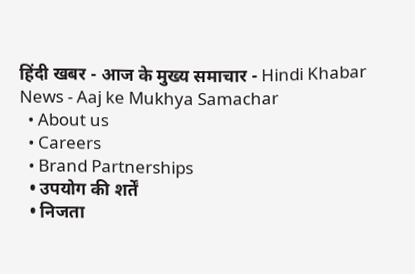हिंदी खबर - आज के मुख्य समाचार - Hindi Khabar News - Aaj ke Mukhya Samachar
  • About us
  • Careers
  • Brand Partnerships
  • उपयोग की शर्तें
  • निजता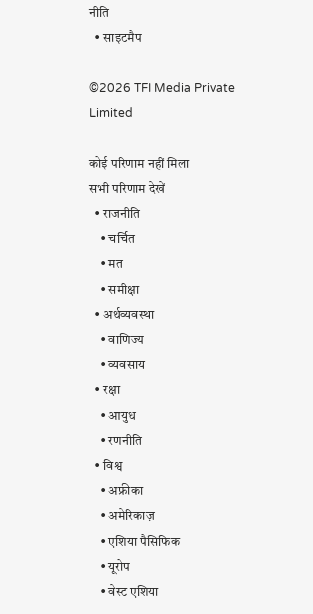नीति
  • साइटमैप

©2026 TFI Media Private Limited

कोई परिणाम नहीं मिला
सभी परिणाम देखें
  • राजनीति
    • चर्चित
    • मत
    • समीक्षा
  • अर्थव्यवस्था
    • वाणिज्य
    • व्यवसाय
  • रक्षा
    • आयुध
    • रणनीति
  • विश्व
    • अफ्रीका
    • अमेरिकाज़
    • एशिया पैसिफिक
    • यूरोप
    • वेस्ट एशिया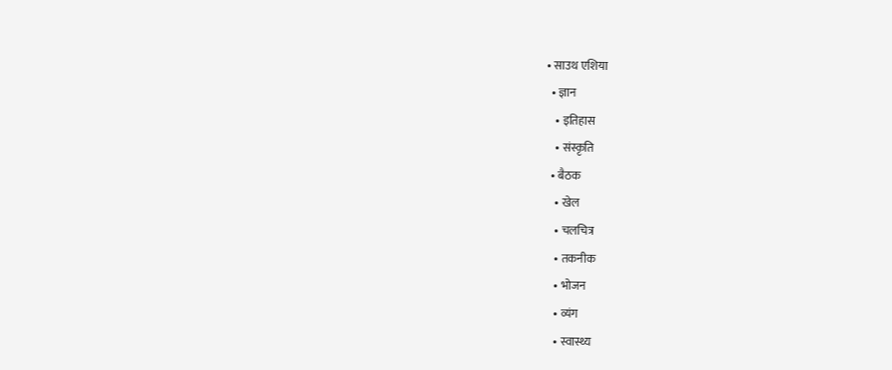• साउथ एशिया
  • ज्ञान
    • इतिहास
    • संस्कृति
  • बैठक
    • खेल
    • चलचित्र
    • तकनीक
    • भोजन
    • व्यंग
    • स्वास्थ्य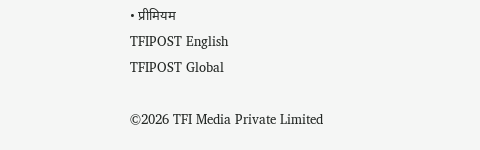• प्रीमियम
TFIPOST English
TFIPOST Global

©2026 TFI Media Private Limited